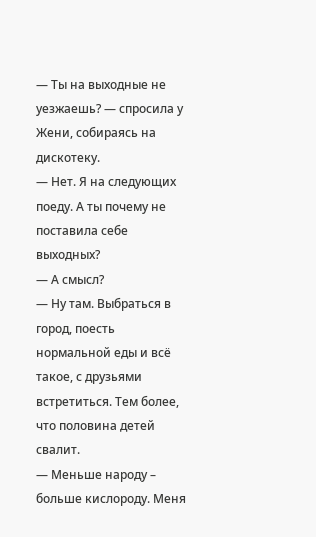— Ты на выходные не уезжаешь? — спросила у Жени, собираясь на дискотеку.
— Нет. Я на следующих поеду. А ты почему не поставила себе выходных?
— А смысл?
— Ну там. Выбраться в город, поесть нормальной еды и всё такое, с друзьями встретиться. Тем более, что половина детей свалит.
— Меньше народу – больше кислороду. Меня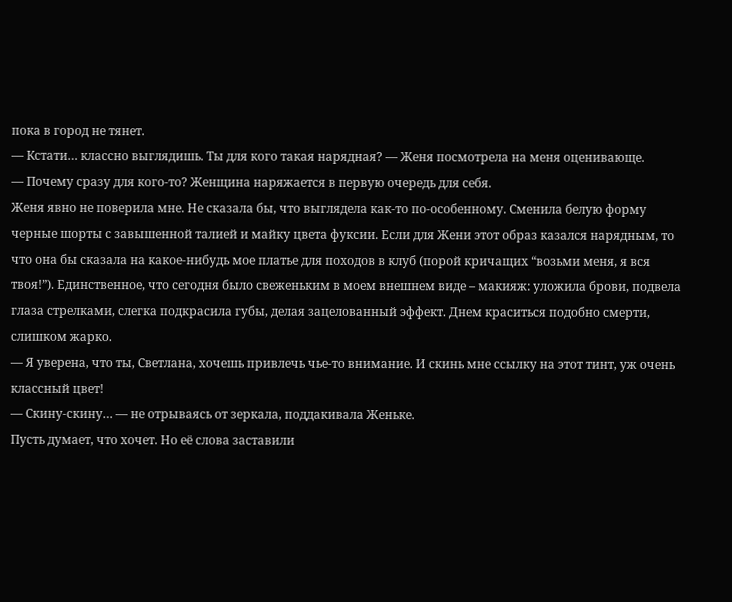пока в город не тянет.
— Кстати… классно выглядишь. Ты для кого такая нарядная? — Женя посмотрела на меня оценивающе.
— Почему сразу для кого-то? Женщина наряжается в первую очередь для себя.
Женя явно не поверила мне. Не сказала бы, что выглядела как-то по-особенному. Сменила белую форму черные шорты с завышенной талией и майку цвета фуксии. Если для Жени этот образ казался нарядным, то что она бы сказала на какое-нибудь мое платье для походов в клуб (порой кричащих “возьми меня, я вся твоя!”). Единственное, что сегодня было свеженьким в моем внешнем виде – макияж: уложила брови, подвела глаза стрелками, слегка подкрасила губы, делая зацелованный эффект. Днем краситься подобно смерти, слишком жарко.
— Я уверена, что ты, Светлана, хочешь привлечь чье-то внимание. И скинь мне ссылку на этот тинт, уж очень классный цвет!
— Скину-скину… — не отрываясь от зеркала, поддакивала Женьке.
Пусть думает, что хочет. Но её слова заставили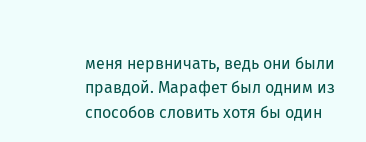меня нервничать, ведь они были правдой. Марафет был одним из способов словить хотя бы один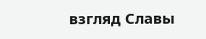взгляд Славы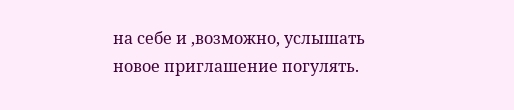на себе и ,возможно, услышать новое приглашение погулять.